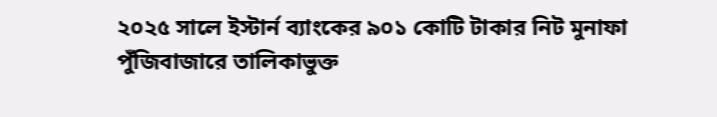২০২৫ সালে ইস্টার্ন ব্যাংকের ৯০১ কোটি টাকার নিট মুনাফা
পুঁজিবাজারে তালিকাভুক্ত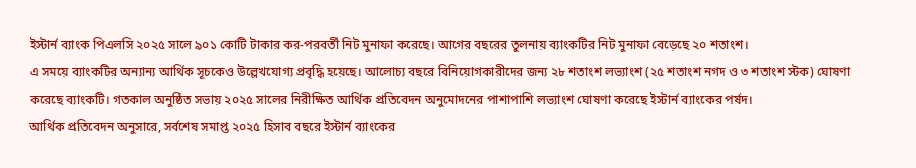ইস্টার্ন ব্যাংক পিএলসি ২০২৫ সালে ৯০১ কোটি টাকার কর-পরবর্তী নিট মুনাফা করেছে। আগের বছরের তুলনায় ব্যাংকটির নিট মুনাফা বেড়েছে ২০ শতাংশ।
এ সময়ে ব্যাংকটির অন্যান্য আর্থিক সূচকেও উল্লেখযোগ্য প্রবৃদ্ধি হয়েছে। আলোচ্য বছরে বিনিয়োগকারীদের জন্য ২৮ শতাংশ লভ্যাংশ (২৫ শতাংশ নগদ ও ৩ শতাংশ স্টক) ঘোষণা করেছে ব্যাংকটি। গতকাল অনুষ্ঠিত সভায় ২০২৫ সালের নিরীক্ষিত আর্থিক প্রতিবেদন অনুমোদনের পাশাপাশি লভ্যাংশ ঘোষণা করেছে ইস্টার্ন ব্যাংকের পর্ষদ।
আর্থিক প্রতিবেদন অনুসারে, সর্বশেষ সমাপ্ত ২০২৫ হিসাব বছরে ইস্টার্ন ব্যাংকের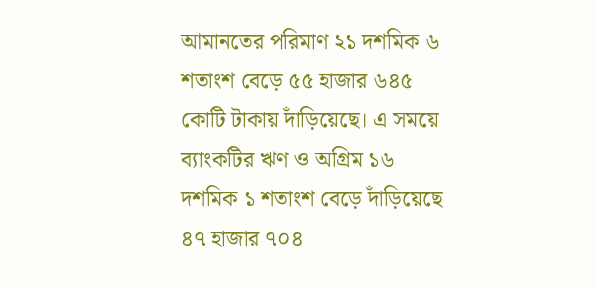আমানতের পরিমাণ ২১ দশমিক ৬ শতাংশ বেড়ে ৫৫ হাজার ৬৪৫ কোটি টাকায় দাঁড়িয়েছে। এ সময়ে ব্যাংকটির ঋণ ও অগ্রিম ১৬ দশমিক ১ শতাংশ বেড়ে দাঁড়িয়েছে ৪৭ হাজার ৭০৪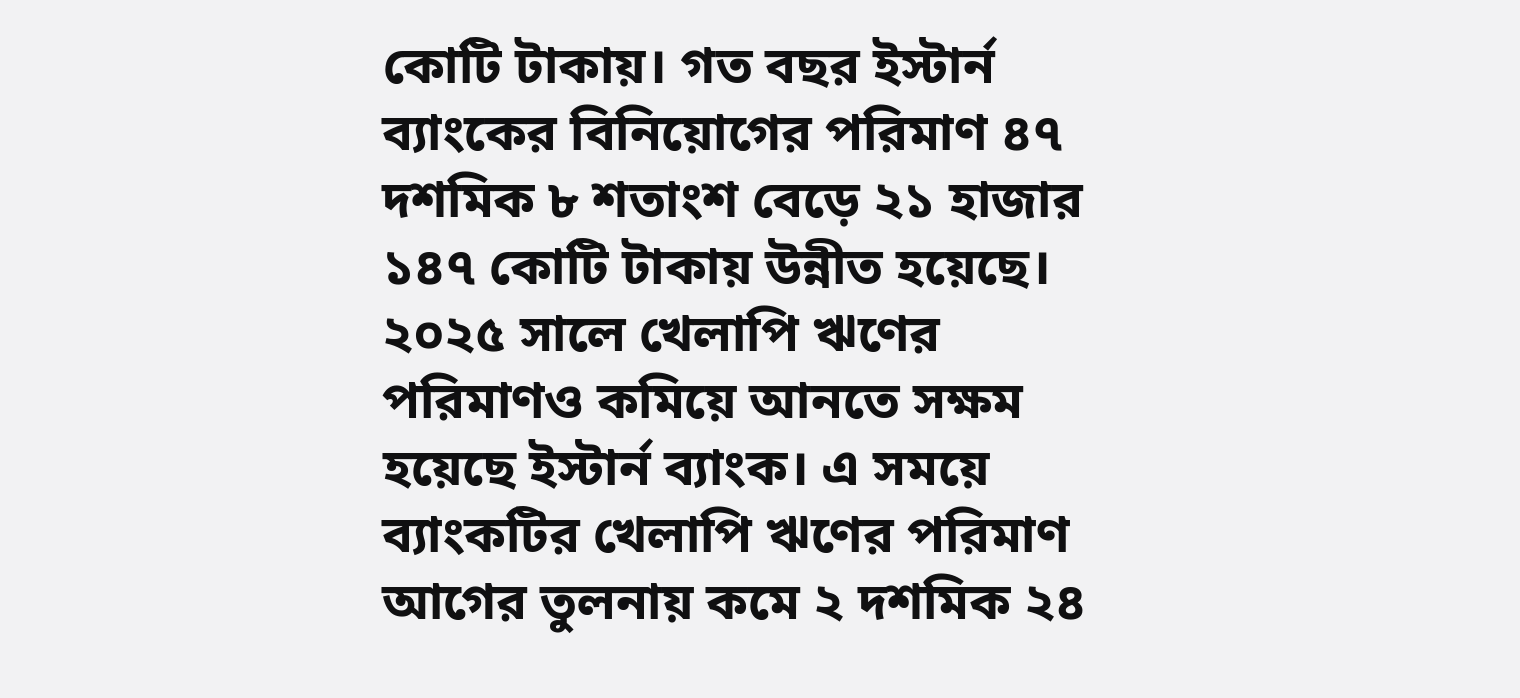কোটি টাকায়। গত বছর ইস্টার্ন ব্যাংকের বিনিয়োগের পরিমাণ ৪৭ দশমিক ৮ শতাংশ বেড়ে ২১ হাজার ১৪৭ কোটি টাকায় উন্নীত হয়েছে।
২০২৫ সালে খেলাপি ঋণের পরিমাণও কমিয়ে আনতে সক্ষম হয়েছে ইস্টার্ন ব্যাংক। এ সময়ে ব্যাংকটির খেলাপি ঋণের পরিমাণ আগের তুলনায় কমে ২ দশমিক ২৪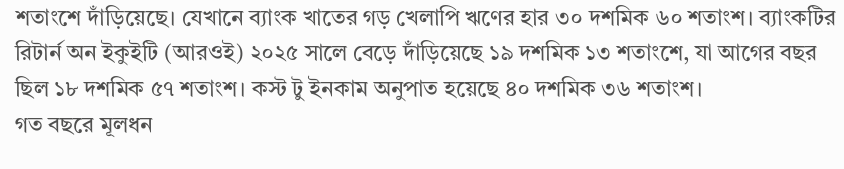শতাংশে দাঁড়িয়েছে। যেখানে ব্যাংক খাতের গড় খেলাপি ঋণের হার ৩০ দশমিক ৬০ শতাংশ। ব্যাংকটির রিটার্ন অন ইকুইটি (আরওই) ২০২৫ সালে বেড়ে দাঁড়িয়েছে ১৯ দশমিক ১৩ শতাংশে, যা আগের বছর ছিল ১৮ দশমিক ৫৭ শতাংশ। কস্ট টু ইনকাম অনুপাত হয়েছে ৪০ দশমিক ৩৬ শতাংশ।
গত বছরে মূলধন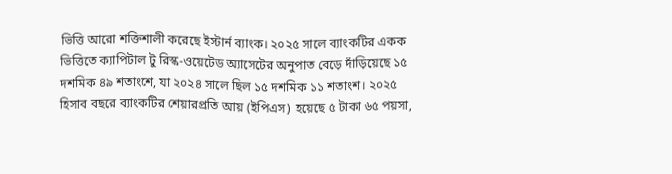ভিত্তি আরো শক্তিশালী করেছে ইস্টার্ন ব্যাংক। ২০২৫ সালে ব্যাংকটির একক ভিত্তিতে ক্যাপিটাল টু রিস্ক-ওয়েটেড অ্যাসেটের অনুপাত বেড়ে দাঁড়িয়েছে ১৫ দশমিক ৪৯ শতাংশে, যা ২০২৪ সালে ছিল ১৫ দশমিক ১১ শতাংশ। ২০২৫ হিসাব বছরে ব্যাংকটির শেয়ারপ্রতি আয় (ইপিএস) হয়েছে ৫ টাকা ৬৫ পয়সা,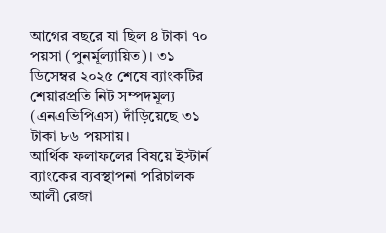আগের বছরে যা ছিল ৪ টাকা ৭০ পয়সা (পুনর্মূল্যায়িত)। ৩১ ডিসেম্বর ২০২৫ শেষে ব্যাংকটির শেয়ারপ্রতি নিট সম্পদমূল্য (এনএভিপিএস) দাঁড়িয়েছে ৩১ টাকা ৮৬ পয়সায়।
আর্থিক ফলাফলের বিষয়ে ইস্টার্ন ব্যাংকের ব্যবস্থাপনা পরিচালক আলী রেজা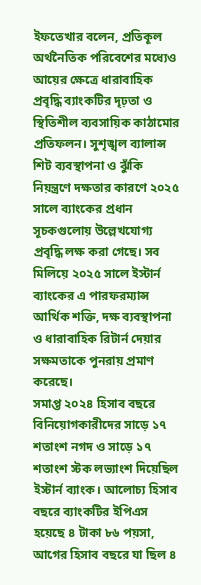ইফতেখার বলেন, প্রতিকূল অর্থনৈতিক পরিবেশের মধ্যেও আয়ের ক্ষেত্রে ধারাবাহিক প্রবৃদ্ধি ব্যাংকটির দৃঢ়তা ও স্থিতিশীল ব্যবসায়িক কাঠামোর প্রতিফলন। সুশৃঙ্খল ব্যালান্স শিট ব্যবস্থাপনা ও ঝুঁকি নিয়ন্ত্রণে দক্ষতার কারণে ২০২৫ সালে ব্যাংকের প্রধান সূচকগুলোয় উল্লেখযোগ্য প্রবৃদ্ধি লক্ষ করা গেছে। সব মিলিয়ে ২০২৫ সালে ইস্টার্ন ব্যাংকের এ পারফরম্যান্স আর্থিক শক্তি, দক্ষ ব্যবস্থাপনা ও ধারাবাহিক রিটার্ন দেয়ার সক্ষমতাকে পুনরায় প্রমাণ করেছে।
সমাপ্ত ২০২৪ হিসাব বছরে বিনিয়োগকারীদের সাড়ে ১৭ শতাংশ নগদ ও সাড়ে ১৭ শতাংশ স্টক লভ্যাংশ দিয়েছিল ইস্টার্ন ব্যাংক। আলোচ্য হিসাব বছরে ব্যাংকটির ইপিএস হয়েছে ৪ টাকা ৮৬ পয়সা, আগের হিসাব বছরে যা ছিল ৪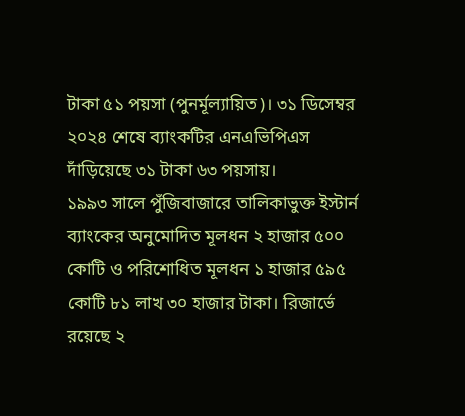টাকা ৫১ পয়সা (পুনর্মূল্যায়িত)। ৩১ ডিসেম্বর ২০২৪ শেষে ব্যাংকটির এনএভিপিএস দাঁড়িয়েছে ৩১ টাকা ৬৩ পয়সায়।
১৯৯৩ সালে পুঁজিবাজারে তালিকাভুক্ত ইস্টার্ন ব্যাংকের অনুমোদিত মূলধন ২ হাজার ৫০০ কোটি ও পরিশোধিত মূলধন ১ হাজার ৫৯৫ কোটি ৮১ লাখ ৩০ হাজার টাকা। রিজার্ভে রয়েছে ২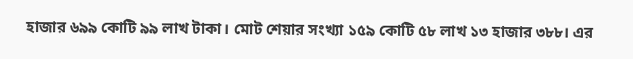হাজার ৬৯৯ কোটি ৯৯ লাখ টাকা। মোট শেয়ার সংখ্যা ১৫৯ কোটি ৫৮ লাখ ১৩ হাজার ৩৮৮। এর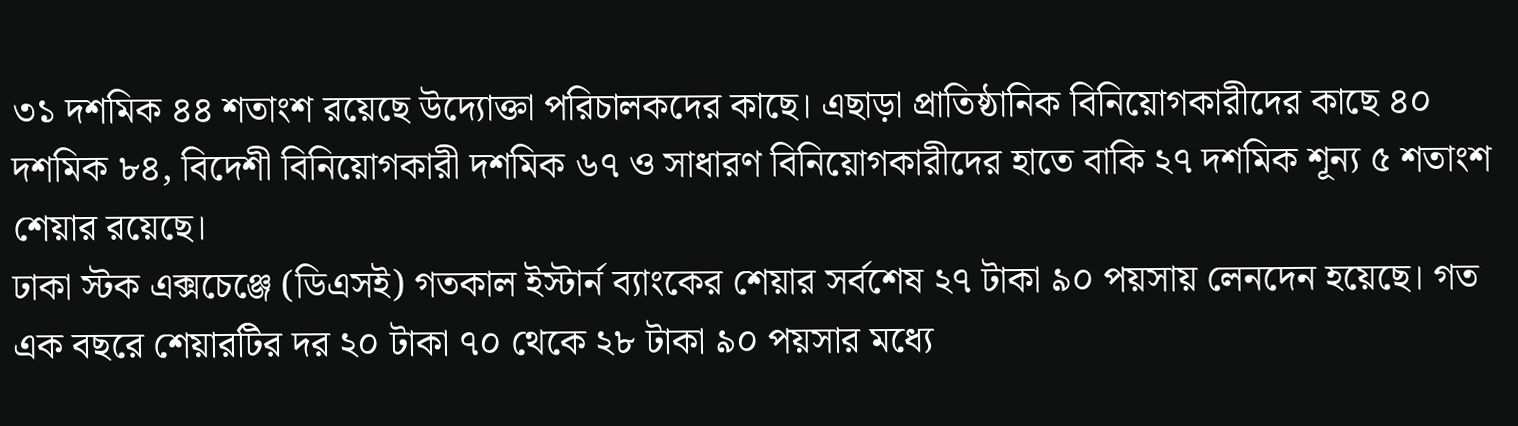৩১ দশমিক ৪৪ শতাংশ রয়েছে উদ্যোক্তা পরিচালকদের কাছে। এছাড়া প্রাতিষ্ঠানিক বিনিয়োগকারীদের কাছে ৪০ দশমিক ৮৪, বিদেশী বিনিয়োগকারী দশমিক ৬৭ ও সাধারণ বিনিয়োগকারীদের হাতে বাকি ২৭ দশমিক শূন্য ৫ শতাংশ শেয়ার রয়েছে।
ঢাকা স্টক এক্সচেঞ্জে (ডিএসই) গতকাল ইস্টার্ন ব্যাংকের শেয়ার সর্বশেষ ২৭ টাকা ৯০ পয়সায় লেনদেন হয়েছে। গত এক বছরে শেয়ারটির দর ২০ টাকা ৭০ থেকে ২৮ টাকা ৯০ পয়সার মধ্যে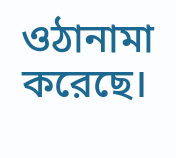ওঠানামা করেছে।